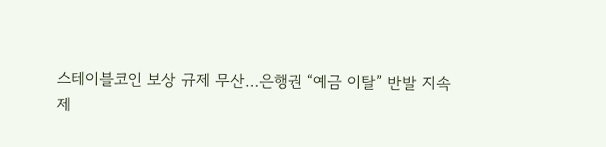스테이블코인 보상 규제 무산…은행권 “예금 이탈” 반발 지속
제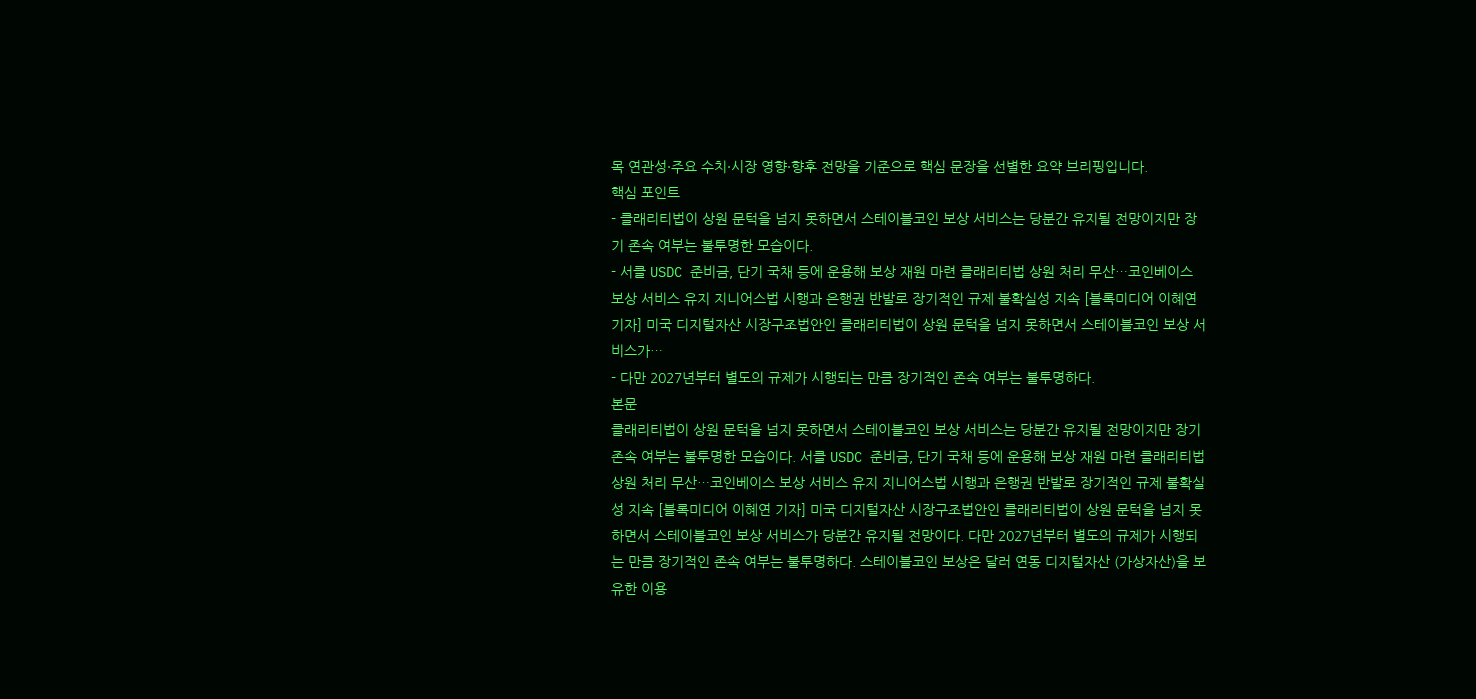목 연관성·주요 수치·시장 영향·향후 전망을 기준으로 핵심 문장을 선별한 요약 브리핑입니다.
핵심 포인트
- 클래리티법이 상원 문턱을 넘지 못하면서 스테이블코인 보상 서비스는 당분간 유지될 전망이지만 장기 존속 여부는 불투명한 모습이다.
- 서클 USDC 준비금, 단기 국채 등에 운용해 보상 재원 마련 클래리티법 상원 처리 무산…코인베이스 보상 서비스 유지 지니어스법 시행과 은행권 반발로 장기적인 규제 불확실성 지속 [블록미디어 이혜연 기자] 미국 디지털자산 시장구조법안인 클래리티법이 상원 문턱을 넘지 못하면서 스테이블코인 보상 서비스가…
- 다만 2027년부터 별도의 규제가 시행되는 만큼 장기적인 존속 여부는 불투명하다.
본문
클래리티법이 상원 문턱을 넘지 못하면서 스테이블코인 보상 서비스는 당분간 유지될 전망이지만 장기 존속 여부는 불투명한 모습이다. 서클 USDC 준비금, 단기 국채 등에 운용해 보상 재원 마련 클래리티법 상원 처리 무산…코인베이스 보상 서비스 유지 지니어스법 시행과 은행권 반발로 장기적인 규제 불확실성 지속 [블록미디어 이혜연 기자] 미국 디지털자산 시장구조법안인 클래리티법이 상원 문턱을 넘지 못하면서 스테이블코인 보상 서비스가 당분간 유지될 전망이다. 다만 2027년부터 별도의 규제가 시행되는 만큼 장기적인 존속 여부는 불투명하다. 스테이블코인 보상은 달러 연동 디지털자산 (가상자산)을 보유한 이용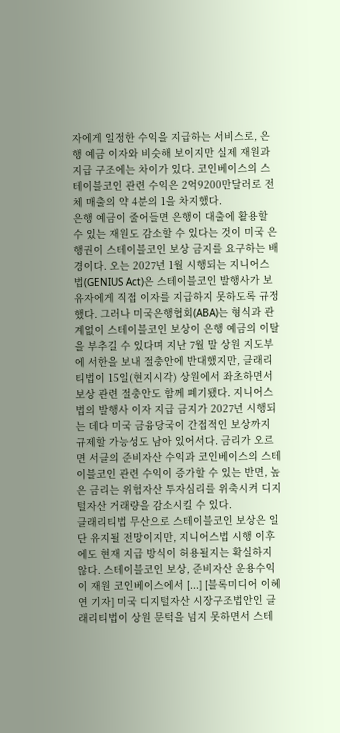자에게 일정한 수익을 지급하는 서비스로, 은행 예금 이자와 비슷해 보이지만 실제 재원과 지급 구조에는 차이가 있다. 코인베이스의 스테이블코인 관련 수익은 2억9200만달러로 전체 매출의 약 4분의 1을 차지했다.
은행 예금이 줄어들면 은행이 대출에 활용할 수 있는 재원도 감소할 수 있다는 것이 미국 은행권이 스테이블코인 보상 금지를 요구하는 배경이다. 오는 2027년 1월 시행되는 지니어스법(GENIUS Act)은 스테이블코인 발행사가 보유자에게 직접 이자를 지급하지 못하도록 규정했다. 그러나 미국은행협회(ABA)는 형식과 관계없이 스테이블코인 보상이 은행 예금의 이탈을 부추길 수 있다며 지난 7월 말 상원 지도부에 서한을 보내 절충안에 반대했지만, 클래리티법이 15일(현지시각) 상원에서 좌초하면서 보상 관련 절충안도 함께 폐기됐다. 지니어스법의 발행사 이자 지급 금지가 2027년 시행되는 데다 미국 금융당국이 간접적인 보상까지 규제할 가능성도 남아 있어서다. 금리가 오르면 서클의 준비자산 수익과 코인베이스의 스테이블코인 관련 수익이 증가할 수 있는 반면, 높은 금리는 위험자산 투자심리를 위축시켜 디지털자산 거래량을 감소시킬 수 있다.
클래리티법 무산으로 스테이블코인 보상은 일단 유지될 전망이지만, 지니어스법 시행 이후에도 현재 지급 방식이 허용될지는 확실하지 않다. 스테이블코인 보상, 준비자산 운용수익이 재원 코인베이스에서 [...] [블록미디어 이혜연 기자] 미국 디지털자산 시장구조법안인 클래리티법이 상원 문턱을 넘지 못하면서 스테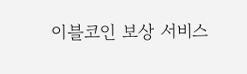이블코인 보상 서비스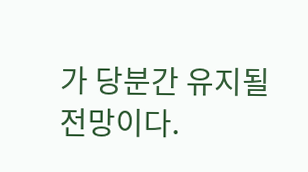가 당분간 유지될 전망이다.